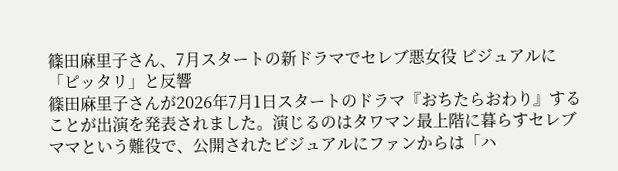篠田麻里子さん、7月スタートの新ドラマでセレブ悪女役 ビジュアルに「ピッタリ」と反響
篠田麻里子さんが2026年7月1日スタートのドラマ『おちたらおわり』することが出演を発表されました。演じるのはタワマン最上階に暮らすセレブママという難役で、公開されたビジュアルにファンからは「ハ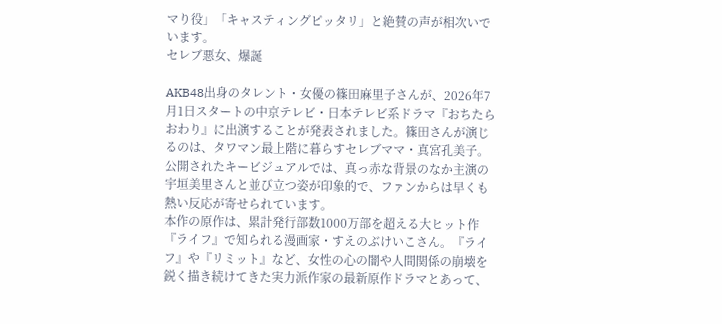マり役」「キャスティングピッタリ」と絶賛の声が相次いでいます。
セレブ悪女、爆誕

AKB48出身のタレント・女優の篠田麻里子さんが、2026年7月1日スタートの中京テレビ・日本テレビ系ドラマ『おちたらおわり』に出演することが発表されました。篠田さんが演じるのは、タワマン最上階に暮らすセレブママ・真宮孔美子。公開されたキービジュアルでは、真っ赤な背景のなか主演の宇垣美里さんと並び立つ姿が印象的で、ファンからは早くも熱い反応が寄せられています。
本作の原作は、累計発行部数1000万部を超える大ヒット作『ライフ』で知られる漫画家・すえのぶけいこさん。『ライフ』や『リミット』など、女性の心の闇や人間関係の崩壊を鋭く描き続けてきた実力派作家の最新原作ドラマとあって、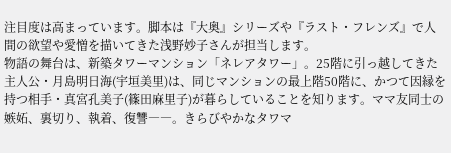注目度は高まっています。脚本は『大奥』シリーズや『ラスト・フレンズ』で人間の欲望や愛憎を描いてきた浅野妙子さんが担当します。
物語の舞台は、新築タワーマンション「ネレアタワー」。25階に引っ越してきた主人公・月島明日海(宇垣美里)は、同じマンションの最上階50階に、かつて因縁を持つ相手・真宮孔美子(篠田麻里子)が暮らしていることを知ります。ママ友同士の嫉妬、裏切り、執着、復讐――。きらびやかなタワマ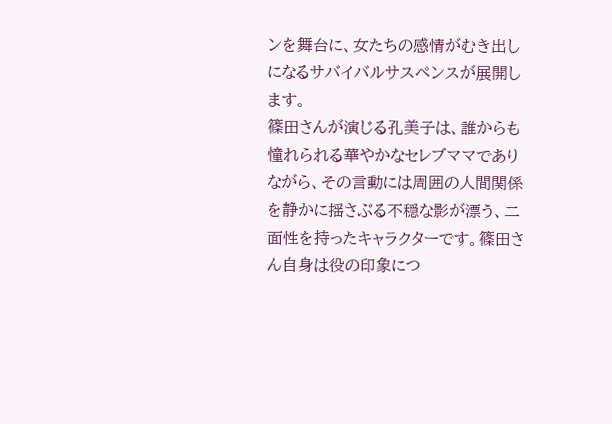ンを舞台に、女たちの感情がむき出しになるサバイバルサスペンスが展開します。
篠田さんが演じる孔美子は、誰からも憧れられる華やかなセレブママでありながら、その言動には周囲の人間関係を静かに揺さぶる不穏な影が漂う、二面性を持ったキャラクターです。篠田さん自身は役の印象につ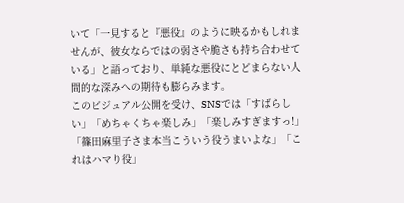いて「一見すると『悪役』のように映るかもしれませんが、彼女ならではの弱さや脆さも持ち合わせている」と語っており、単純な悪役にとどまらない人間的な深みへの期待も膨らみます。
このビジュアル公開を受け、SNSでは「すばらしい」「めちゃくちゃ楽しみ」「楽しみすぎますっ!」「篠田麻里子さま本当こういう役うまいよな」「これはハマり役」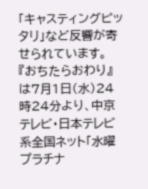「キャスティングピッタリ」など反響が寄せられています。
『おちたらおわり』は7月1日(水)24時24分より、中京テレビ・日本テレビ系全国ネット「水曜プラチナ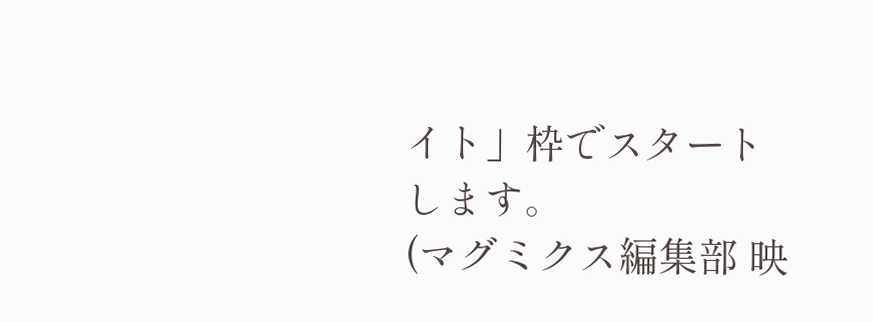イト」枠でスタートします。
(マグミクス編集部 映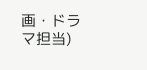画・ドラマ担当)